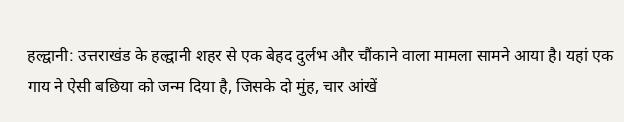हल्द्वानी: उत्तराखंड के हल्द्वानी शहर से एक बेहद दुर्लभ और चौंकाने वाला मामला सामने आया है। यहां एक गाय ने ऐसी बछिया को जन्म दिया है, जिसके दो मुंह, चार आंखें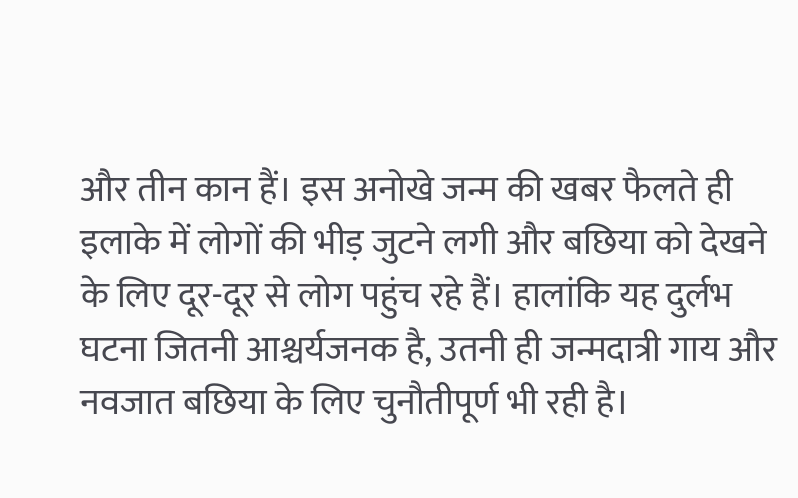और तीन कान हैं। इस अनोखे जन्म की खबर फैलते ही इलाके में लोगों की भीड़ जुटने लगी और बछिया को देखने के लिए दूर-दूर से लोग पहुंच रहे हैं। हालांकि यह दुर्लभ घटना जितनी आश्चर्यजनक है, उतनी ही जन्मदात्री गाय और नवजात बछिया के लिए चुनौतीपूर्ण भी रही है।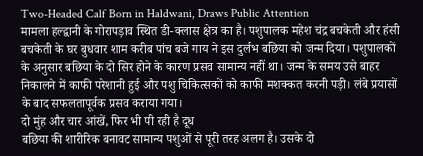Two-Headed Calf Born in Haldwani, Draws Public Attention
मामला हल्द्वानी के गोरापड़ाव स्थित डी-क्लास क्षेत्र का है। पशुपालक महेश चंद्र बचकेती और हंसी बचकेती के घर बुधवार शाम करीब पांच बजे गाय ने इस दुर्लभ बछिया को जन्म दिया। पशुपालकों के अनुसार बछिया के दो सिर होने के कारण प्रसव सामान्य नहीं था। जन्म के समय उसे बाहर निकालने में काफी परेशानी हुई और पशु चिकित्सकों को काफी मशक्कत करनी पड़ी। लंबे प्रयासों के बाद सफलतापूर्वक प्रसव कराया गया।
दो मुंह और चार आंखें, फिर भी पी रही है दूध
बछिया की शारीरिक बनावट सामान्य पशुओं से पूरी तरह अलग है। उसके दो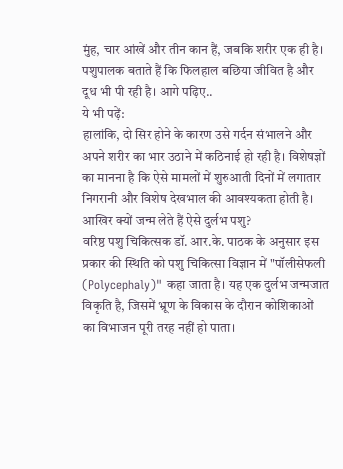मुंह, चार आंखें और तीन कान हैं, जबकि शरीर एक ही है। पशुपालक बताते हैं कि फिलहाल बछिया जीवित है और दूध भी पी रही है। आगे पढ़िए..
ये भी पढ़ें:
हालांकि, दो सिर होने के कारण उसे गर्दन संभालने और अपने शरीर का भार उठाने में कठिनाई हो रही है। विशेषज्ञों का मानना है कि ऐसे मामलों में शुरुआती दिनों में लगातार निगरानी और विशेष देखभाल की आवश्यकता होती है।
आखिर क्यों जन्म लेते हैं ऐसे दुर्लभ पशु?
वरिष्ठ पशु चिकित्सक डॉ. आर.के. पाठक के अनुसार इस प्रकार की स्थिति को पशु चिकित्सा विज्ञान में "पॉलीसेफली (Polycephaly)" कहा जाता है। यह एक दुर्लभ जन्मजात विकृति है, जिसमें भ्रूण के विकास के दौरान कोशिकाओं का विभाजन पूरी तरह नहीं हो पाता।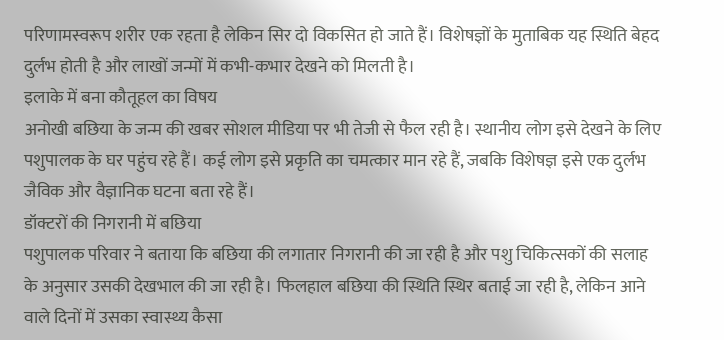परिणामस्वरूप शरीर एक रहता है लेकिन सिर दो विकसित हो जाते हैं। विशेषज्ञों के मुताबिक यह स्थिति बेहद दुर्लभ होती है और लाखों जन्मों में कभी-कभार देखने को मिलती है।
इलाके में बना कौतूहल का विषय
अनोखी बछिया के जन्म की खबर सोशल मीडिया पर भी तेजी से फैल रही है। स्थानीय लोग इसे देखने के लिए पशुपालक के घर पहुंच रहे हैं। कई लोग इसे प्रकृति का चमत्कार मान रहे हैं, जबकि विशेषज्ञ इसे एक दुर्लभ जैविक और वैज्ञानिक घटना बता रहे हैं।
डॉक्टरों की निगरानी में बछिया
पशुपालक परिवार ने बताया कि बछिया की लगातार निगरानी की जा रही है और पशु चिकित्सकों की सलाह के अनुसार उसकी देखभाल की जा रही है। फिलहाल बछिया की स्थिति स्थिर बताई जा रही है, लेकिन आने वाले दिनों में उसका स्वास्थ्य कैसा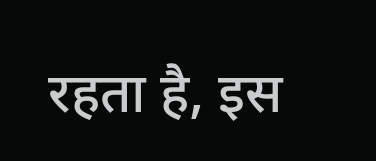रहता है, इस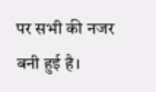पर सभी की नजर बनी हुई है।